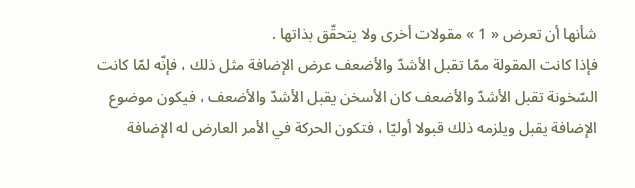شأنها أن تعرض « 1 » مقولات أخرى ولا يتحقّق بذاتها .
فإذا كانت المقولة ممّا تقبل الأشدّ والأضعف عرض الإضافة مثل ذلك ، فإنّه لمّا كانت السّخونة تقبل الأشدّ والأضعف كان الأسخن يقبل الأشدّ والأضعف ، فيكون موضوع الإضافة يقبل ويلزمه ذلك قبولا أوليّا ، فتكون الحركة في الأمر العارض له الإضافة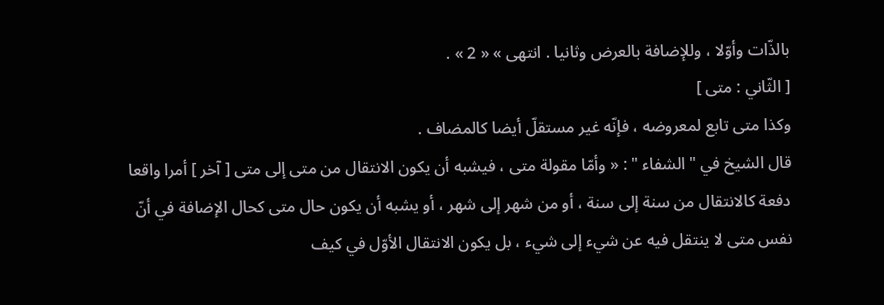بالذّات وأوّلا ، وللإضافة بالعرض وثانيا . انتهى » « 2 » .
[ الثّاني : متى ]
وكذا متى تابع لمعروضه ، فإنّه غير مستقلّ أيضا كالمضاف .
قال الشيخ في " الشفاء " : « وأمّا مقولة متى ، فيشبه أن يكون الانتقال من متى إلى متى [ آخر ] أمرا واقعا دفعة كالانتقال من سنة إلى سنة ، أو من شهر إلى شهر ، أو يشبه أن يكون حال متى كحال الإضافة في أنّ نفس متى لا ينتقل فيه عن شيء إلى شيء ، بل يكون الانتقال الأوّل في كيف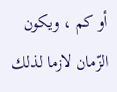أو كم ، ويكون الزّمان لازما لذلك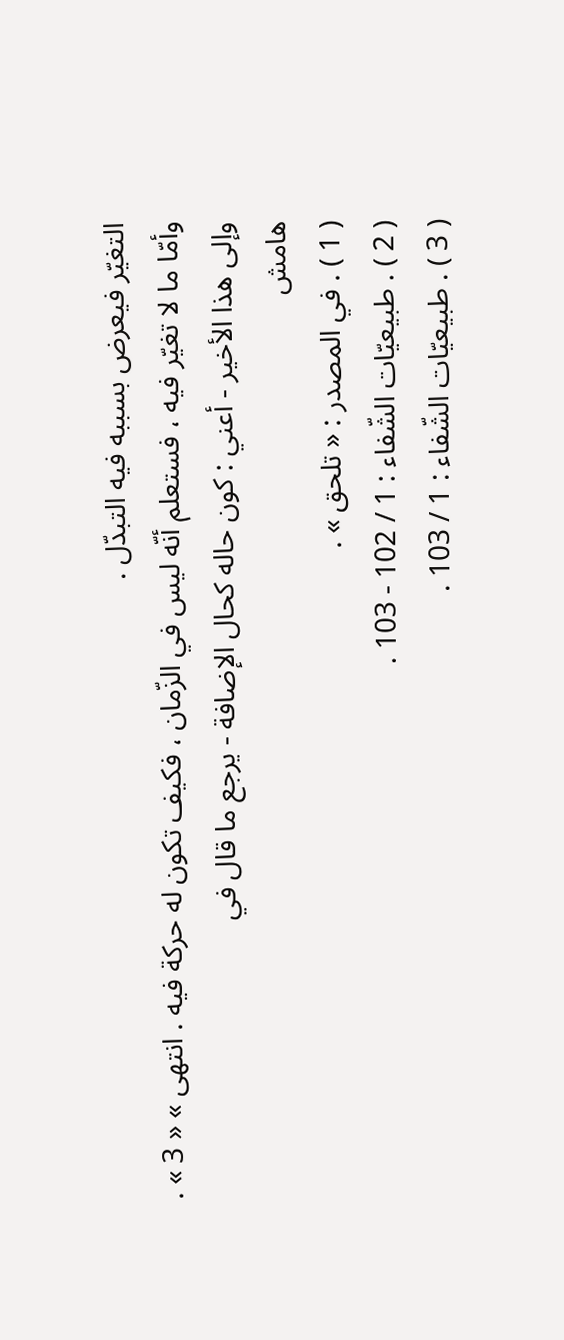التغيّر فيعرض بسببه فيه التبدّل .
وأمّا ما لا تغيّر فيه ، فستعلم أنّه ليس في الزّمان ، فكيف تكون له حركة فيه . انتهى » « 3 » .
وإلى هذا الأخير - أعني : كون حاله كحال الإضافة - يرجع ما قال في
هامش
( 1 ) . في المصدر : « تلحق » .
( 2 ) . طبيعيّات الشّفاء : 1 / 102 - 103 .
( 3 ) . طبيعيّات الشّفاء : 1 / 103 .